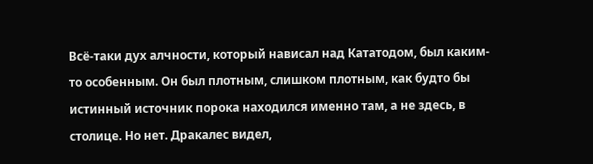Всё-таки дух алчности, который нависал над Кататодом, был каким-то особенным. Он был плотным, слишком плотным, как будто бы истинный источник порока находился именно там, а не здесь, в столице. Но нет. Дракалес видел,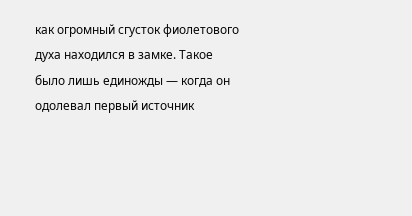как огромный сгусток фиолетового духа находился в замке. Такое было лишь единожды — когда он одолевал первый источник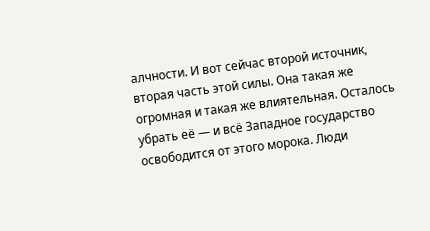алчности. И вот сейчас второй источник, вторая часть этой силы. Она такая же огромная и такая же влиятельная. Осталось убрать её — и всё Западное государство освободится от этого морока. Люди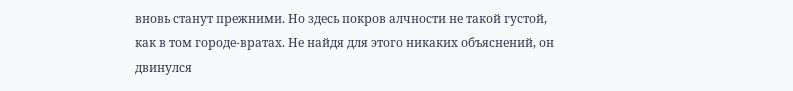вновь станут прежними. Но здесь покров алчности не такой густой, как в том городе-вратах. Не найдя для этого никаких объяснений, он двинулся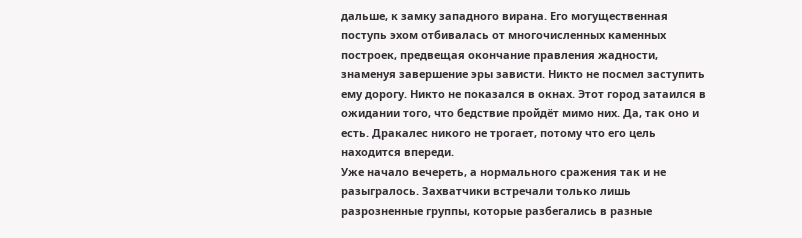дальше, к замку западного вирана. Его могущественная поступь эхом отбивалась от многочисленных каменных построек, предвещая окончание правления жадности, знаменуя завершение эры зависти. Никто не посмел заступить ему дорогу. Никто не показался в окнах. Этот город затаился в ожидании того, что бедствие пройдёт мимо них. Да, так оно и есть. Дракалес никого не трогает, потому что его цель находится впереди.
Уже начало вечереть, а нормального сражения так и не разыгралось. Захватчики встречали только лишь разрозненные группы, которые разбегались в разные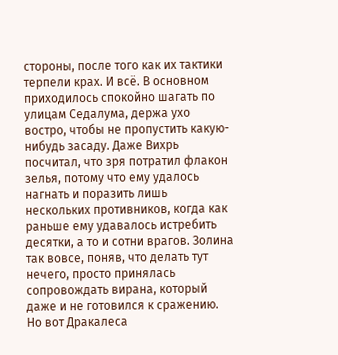стороны, после того как их тактики терпели крах. И всё. В основном приходилось спокойно шагать по улицам Седалума, держа ухо востро, чтобы не пропустить какую-нибудь засаду. Даже Вихрь посчитал, что зря потратил флакон зелья, потому что ему удалось нагнать и поразить лишь нескольких противников, когда как раньше ему удавалось истребить десятки, а то и сотни врагов. Золина так вовсе, поняв, что делать тут нечего, просто принялась сопровождать вирана, который даже и не готовился к сражению. Но вот Дракалеса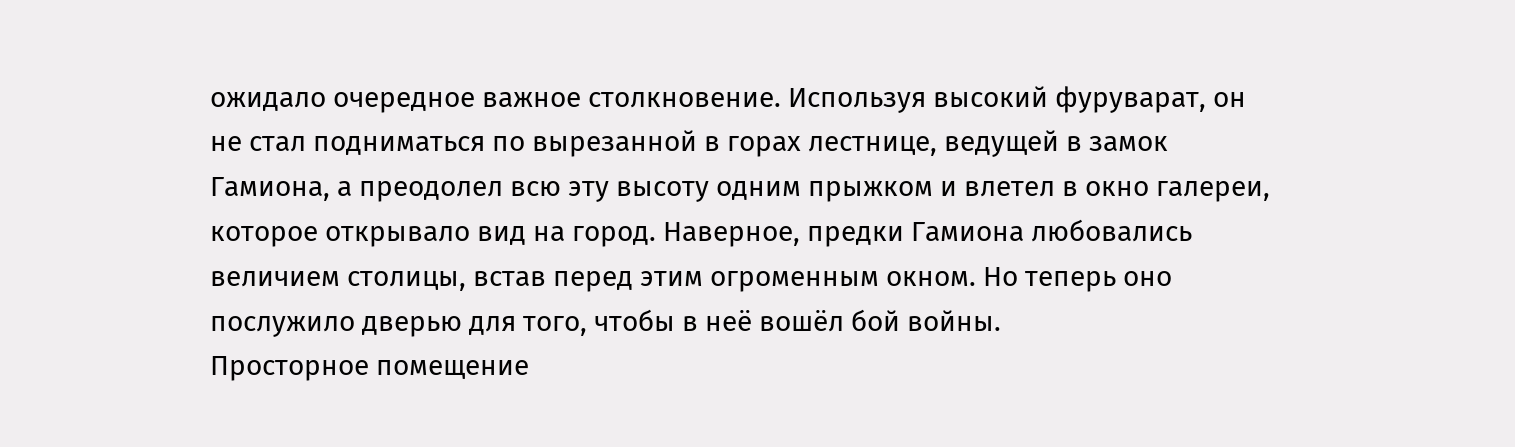ожидало очередное важное столкновение. Используя высокий фуруварат, он не стал подниматься по вырезанной в горах лестнице, ведущей в замок Гамиона, а преодолел всю эту высоту одним прыжком и влетел в окно галереи, которое открывало вид на город. Наверное, предки Гамиона любовались величием столицы, встав перед этим огроменным окном. Но теперь оно послужило дверью для того, чтобы в неё вошёл бой войны.
Просторное помещение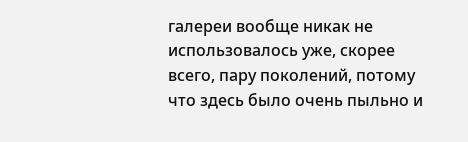галереи вообще никак не использовалось уже, скорее всего, пару поколений, потому что здесь было очень пыльно и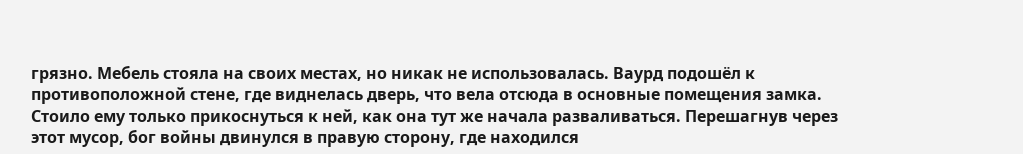грязно. Мебель стояла на своих местах, но никак не использовалась. Ваурд подошёл к противоположной стене, где виднелась дверь, что вела отсюда в основные помещения замка. Стоило ему только прикоснуться к ней, как она тут же начала разваливаться. Перешагнув через этот мусор, бог войны двинулся в правую сторону, где находился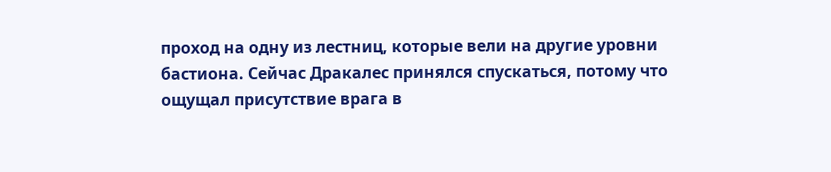проход на одну из лестниц, которые вели на другие уровни бастиона. Сейчас Дракалес принялся спускаться, потому что ощущал присутствие врага в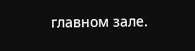главном зале.